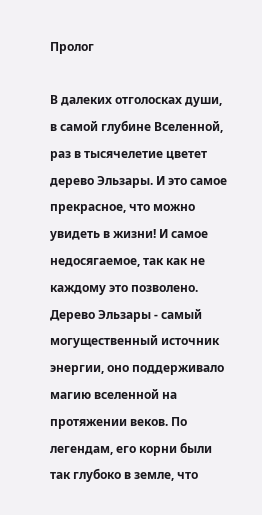Пролог

В далеких отголосках души, в самой глубине Вселенной, раз в тысячелетие цветет дерево Эльзары. И это самое прекрасное, что можно увидеть в жизни! И самое недосягаемое, так как не каждому это позволено.
Дерево Эльзары - самый могущественный источник энергии, оно поддерживало магию вселенной на протяжении веков. По легендам, его корни были так глубоко в земле, что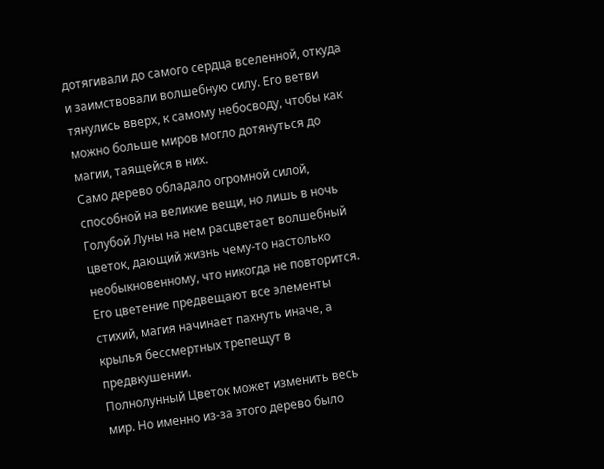дотягивали до самого сердца вселенной, откуда и заимствовали волшебную силу. Его ветви тянулись вверх, к самому небосводу, чтобы как можно больше миров могло дотянуться до магии, таящейся в них.
Само дерево обладало огромной силой, способной на великие вещи, но лишь в ночь Голубой Луны на нем расцветает волшебный цветок, дающий жизнь чему-то настолько необыкновенному, что никогда не повторится. Его цветение предвещают все элементы стихий, магия начинает пахнуть иначе, а крылья бессмертных трепещут в предвкушении.
Полнолунный Цветок может изменить весь мир. Но именно из-за этого дерево было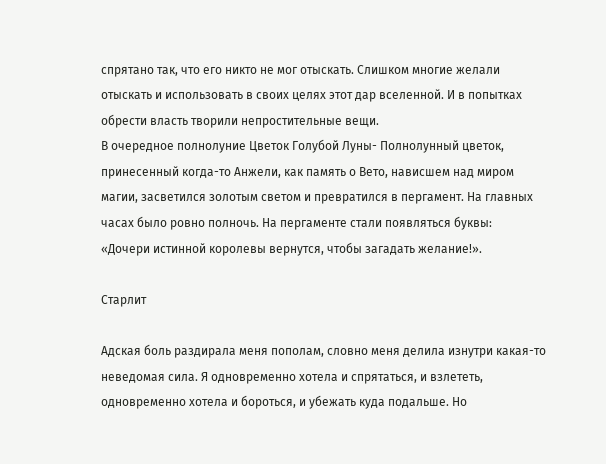спрятано так, что его никто не мог отыскать. Слишком многие желали отыскать и использовать в своих целях этот дар вселенной. И в попытках обрести власть творили непростительные вещи.
В очередное полнолуние Цветок Голубой Луны- Полнолунный цветок, принесенный когда-то Анжели, как память о Вето, нависшем над миром магии, засветился золотым светом и превратился в пергамент. На главных часах было ровно полночь. На пергаменте стали появляться буквы:
«Дочери истинной королевы вернутся, чтобы загадать желание!».

Старлит

Адская боль раздирала меня пополам, словно меня делила изнутри какая-то неведомая сила. Я одновременно хотела и спрятаться, и взлететь, одновременно хотела и бороться, и убежать куда подальше. Но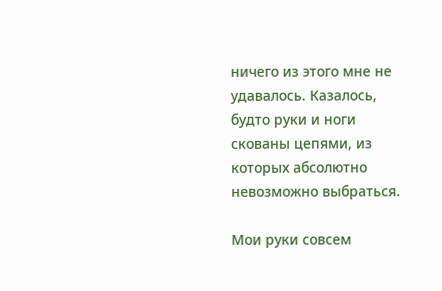ничего из этого мне не удавалось. Казалось, будто руки и ноги скованы цепями, из которых абсолютно невозможно выбраться.

Мои руки совсем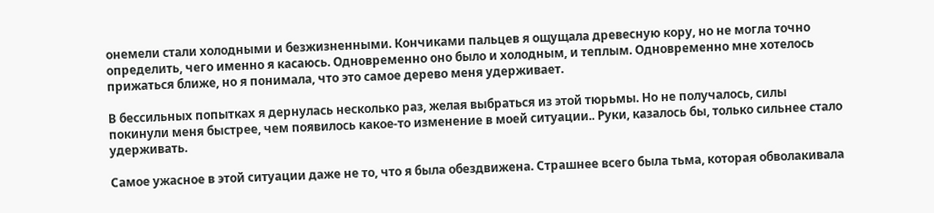онемели стали холодными и безжизненными. Кончиками пальцев я ощущала древесную кору, но не могла точно определить, чего именно я касаюсь. Одновременно оно было и холодным, и теплым. Одновременно мне хотелось прижаться ближе, но я понимала, что это самое дерево меня удерживает.

В бессильных попытках я дернулась несколько раз, желая выбраться из этой тюрьмы. Но не получалось, силы покинули меня быстрее, чем появилось какое-то изменение в моей ситуации.. Руки, казалось бы, только сильнее стало удерживать.

Самое ужасное в этой ситуации даже не то, что я была обездвижена. Страшнее всего была тьма, которая обволакивала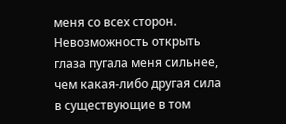меня со всех сторон. Невозможность открыть глаза пугала меня сильнее, чем какая-либо другая сила в существующие в том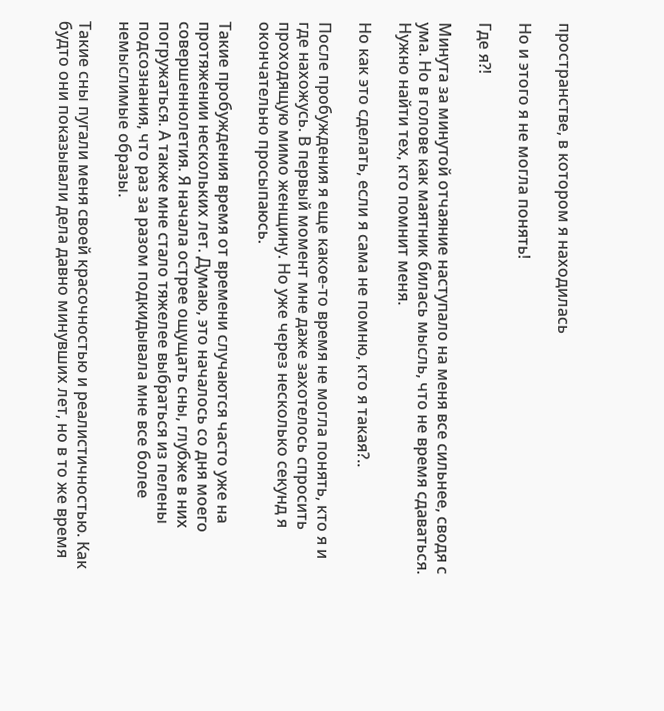пространстве, в котором я находилась

Но и этого я не могла понять!

Где я?!

Минута за минутой отчаяние наступало на меня все сильнее, сводя с ума. Но в голове как маятник билась мысль, что не время сдаваться. Нужно найти тех, кто помнит меня.

Но как это сделать, если я сама не помню, кто я такая?..

После пробуждения я еще какое-то время не могла понять, кто я и где нахожусь. В первый момент мне даже захотелось спросить проходящую мимо женщину. Но уже через несколько секунд я окончательно просыпаюсь.

Такие пробуждения время от времени случаются часто уже на протяжении нескольких лет. Думаю, это началось со дня моего совершеннолетия. Я начала острее ощущать сны, глубже в них погружаться. А также мне стало тяжелее выбраться из пелены подсознания, что раз за разом подкидывала мне все более немыслимые образы.

Такие сны пугали меня своей красочностью и реалистичностью. Как будто они показывали дела давно минувших лет, но в то же время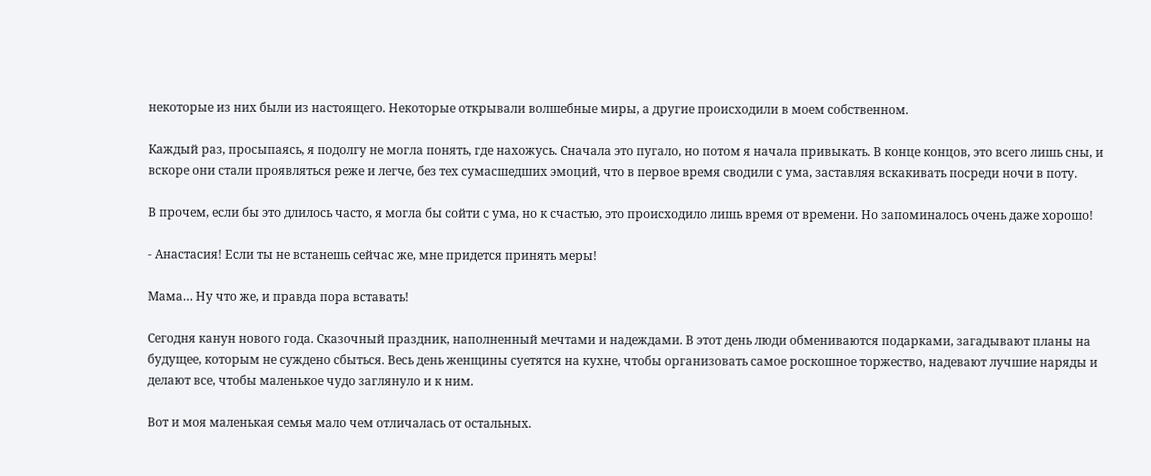некоторые из них были из настоящего. Некоторые открывали волшебные миры, а другие происходили в моем собственном.

Каждый раз, просыпаясь, я подолгу не могла понять, где нахожусь. Сначала это пугало, но потом я начала привыкать. В конце концов, это всего лишь сны, и вскоре они стали проявляться реже и легче, без тех сумасшедших эмоций, что в первое время сводили с ума, заставляя вскакивать посреди ночи в поту.

В прочем, если бы это длилось часто, я могла бы сойти с ума, но к счастью, это происходило лишь время от времени. Но запоминалось очень даже хорошо!

- Анастасия! Если ты не встанешь сейчас же, мне придется принять меры!

Мама… Ну что же, и правда пора вставать!

Сегодня канун нового года. Сказочный праздник, наполненный мечтами и надеждами. В этот день люди обмениваются подарками, загадывают планы на будущее, которым не суждено сбыться. Весь день женщины суетятся на кухне, чтобы организовать самое роскошное торжество, надевают лучшие наряды и делают все, чтобы маленькое чудо заглянуло и к ним.

Вот и моя маленькая семья мало чем отличалась от остальных.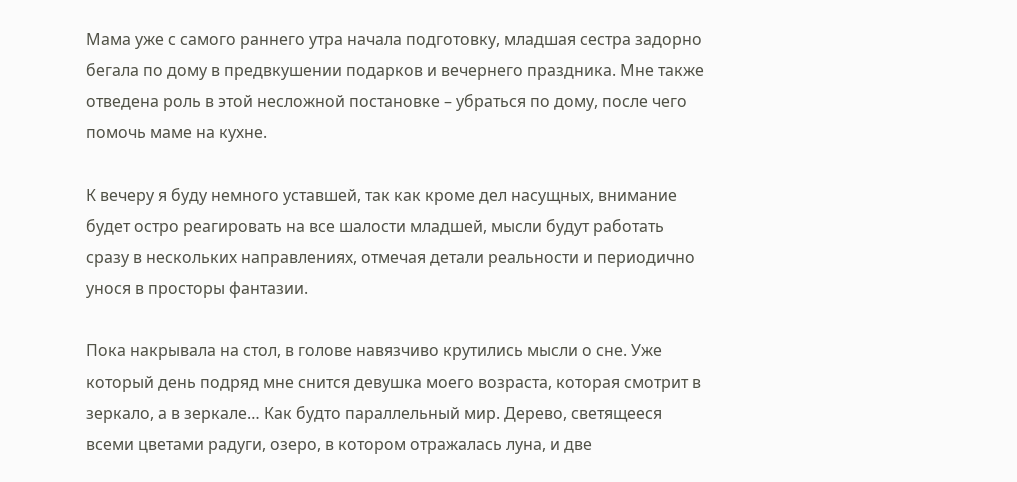Мама уже с самого раннего утра начала подготовку, младшая сестра задорно бегала по дому в предвкушении подарков и вечернего праздника. Мне также отведена роль в этой несложной постановке – убраться по дому, после чего помочь маме на кухне.

К вечеру я буду немного уставшей, так как кроме дел насущных, внимание будет остро реагировать на все шалости младшей, мысли будут работать сразу в нескольких направлениях, отмечая детали реальности и периодично унося в просторы фантазии.

Пока накрывала на стол, в голове навязчиво крутились мысли о сне. Уже который день подряд мне снится девушка моего возраста, которая смотрит в зеркало, а в зеркале… Как будто параллельный мир. Дерево, светящееся всеми цветами радуги, озеро, в котором отражалась луна, и две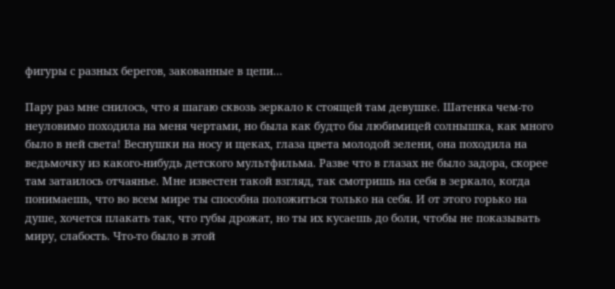фигуры с разных берегов, закованные в цепи…

Пару раз мне снилось, что я шагаю сквозь зеркало к стоящей там девушке. Шатенка чем-то неуловимо походила на меня чертами, но была как будто бы любимицей солнышка, как много было в ней света! Веснушки на носу и щеках, глаза цвета молодой зелени, она походила на ведьмочку из какого-нибудь детского мультфильма. Разве что в глазах не было задора, скорее там затаилось отчаянье. Мне известен такой взгляд, так смотришь на себя в зеркало, когда понимаешь, что во всем мире ты способна положиться только на себя. И от этого горько на душе, хочется плакать так, что губы дрожат, но ты их кусаешь до боли, чтобы не показывать миру, слабость. Что-то было в этой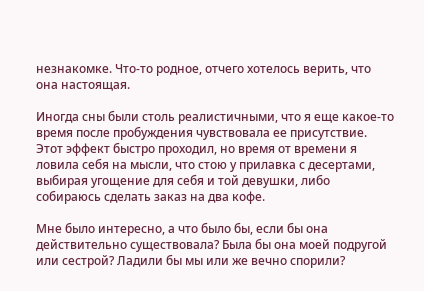незнакомке. Что-то родное, отчего хотелось верить, что она настоящая.

Иногда сны были столь реалистичными, что я еще какое-то время после пробуждения чувствовала ее присутствие. Этот эффект быстро проходил, но время от времени я ловила себя на мысли, что стою у прилавка с десертами, выбирая угощение для себя и той девушки, либо собираюсь сделать заказ на два кофе.

Мне было интересно, а что было бы, если бы она действительно существовала? Была бы она моей подругой или сестрой? Ладили бы мы или же вечно спорили?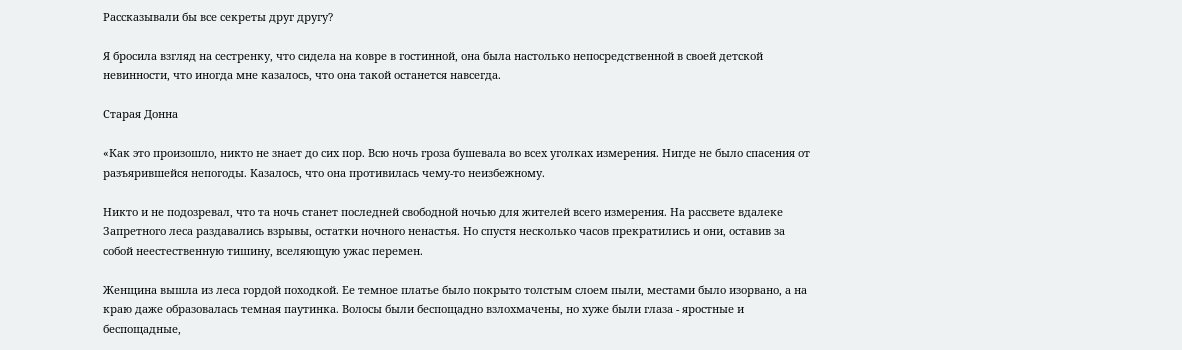Рассказывали бы все секреты друг другу?

Я бросила взгляд на сестренку, что сидела на ковре в гостинной, она была настолько непосредственной в своей детской невинности, что иногда мне казалось, что она такой останется навсегда.

Старая Донна

«Как это произошло, никто не знает до сих пор. Всю ночь гроза бушевала во всех уголках измерения. Нигде не было спасения от разъярившейся непогоды. Казалось, что она противилась чему-то неизбежному.

Никто и не подозревал, что та ночь станет последней свободной ночью для жителей всего измерения. На рассвете вдалеке Запретного леса раздавались взрывы, остатки ночного ненастья. Но спустя несколько часов прекратились и они, оставив за собой неестественную тишину, вселяющую ужас перемен.

Женщина вышла из леса гордой походкой. Ее темное платье было покрыто толстым слоем пыли, местами было изорвано, а на краю даже образовалась темная паутинка. Волосы были беспощадно взлохмачены, но хуже были глаза - яростные и беспощадные,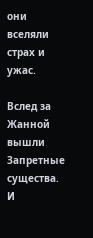они вселяли страх и ужас.

Вслед за Жанной вышли Запретные существа. И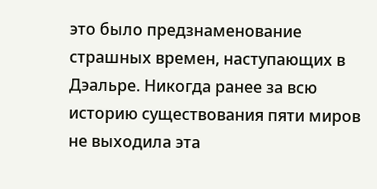это было предзнаменование страшных времен, наступающих в Дэальре. Никогда ранее за всю историю существования пяти миров не выходила эта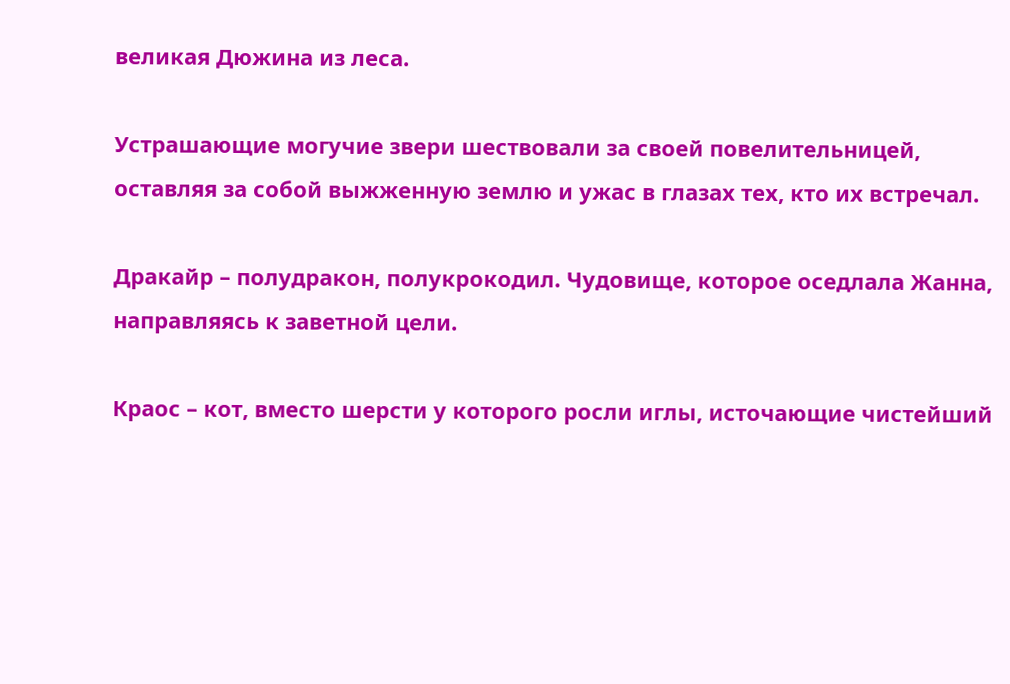великая Дюжина из леса.

Устрашающие могучие звери шествовали за своей повелительницей, оставляя за собой выжженную землю и ужас в глазах тех, кто их встречал.

Дракайр – полудракон, полукрокодил. Чудовище, которое оседлала Жанна, направляясь к заветной цели.

Краос – кот, вместо шерсти у которого росли иглы, источающие чистейший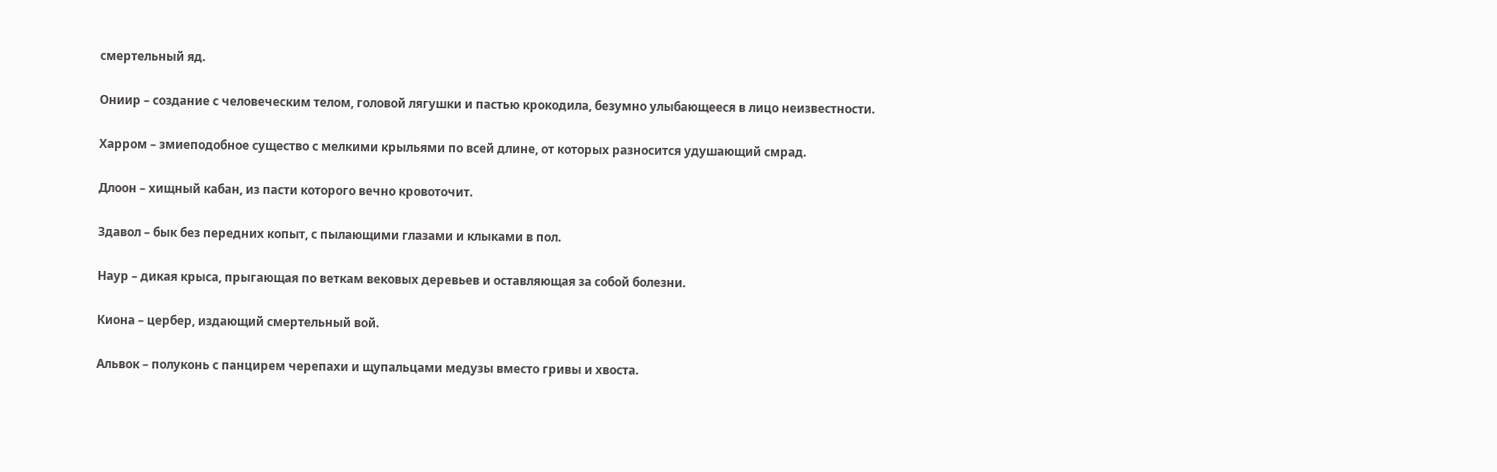смертельный яд.

Ониир – создание с человеческим телом, головой лягушки и пастью крокодила, безумно улыбающееся в лицо неизвестности.

Харром – змиеподобное существо с мелкими крыльями по всей длине, от которых разносится удушающий смрад.

Длоон – хищный кабан, из пасти которого вечно кровоточит.

Здавол – бык без передних копыт, с пылающими глазами и клыками в пол.

Наур – дикая крыса, прыгающая по веткам вековых деревьев и оставляющая за собой болезни.

Киона – цербер, издающий смертельный вой.

Альвок – полуконь с панцирем черепахи и щупальцами медузы вместо гривы и хвоста.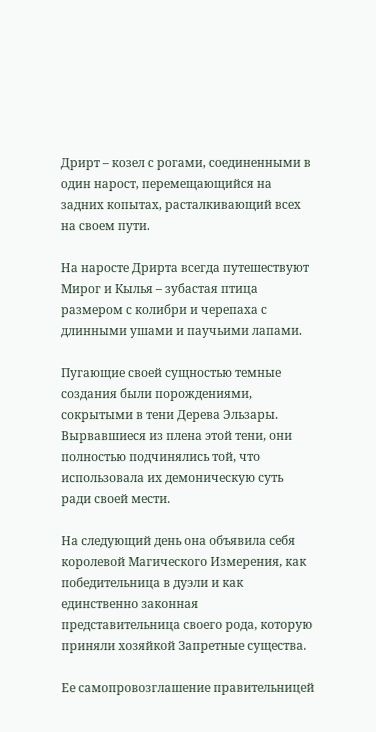Дрирт – козел с рогами, соединенными в один нарост, перемещающийся на задних копытах, расталкивающий всех на своем пути.

На наросте Дрирта всегда путешествуют Мирог и Кылья – зубастая птица размером с колибри и черепаха с длинными ушами и паучьими лапами.

Пугающие своей сущностью темные создания были порождениями, сокрытыми в тени Дерева Эльзары. Вырвавшиеся из плена этой тени, они полностью подчинялись той, что использовала их демоническую суть ради своей мести.

На следующий день она объявила себя королевой Магического Измерения, как победительница в дуэли и как единственно законная представительница своего рода, которую приняли хозяйкой Запретные существа.

Ее самопровозглашение правительницей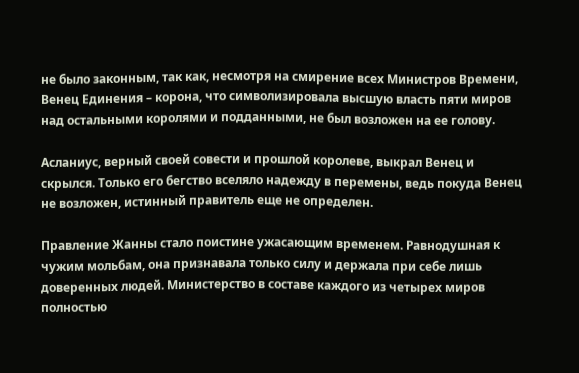не было законным, так как, несмотря на смирение всех Министров Времени, Венец Единения – корона, что символизировала высшую власть пяти миров над остальными королями и подданными, не был возложен на ее голову.

Асланиус, верный своей совести и прошлой королеве, выкрал Венец и скрылся. Только его бегство вселяло надежду в перемены, ведь покуда Венец не возложен, истинный правитель еще не определен.

Правление Жанны стало поистине ужасающим временем. Равнодушная к чужим мольбам, она признавала только силу и держала при себе лишь доверенных людей. Министерство в составе каждого из четырех миров полностью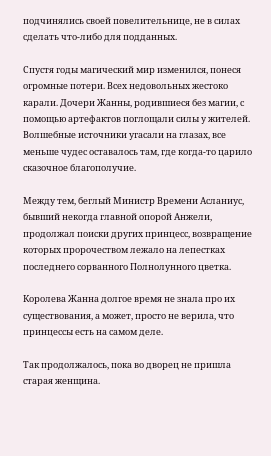подчинялись своей повелительнице, не в силах сделать что-либо для подданных.

Спустя годы магический мир изменился, понеся огромные потери. Всех недовольных жестоко карали. Дочери Жанны, родившиеся без магии, с помощью артефактов поглощали силы у жителей. Волшебные источники угасали на глазах, все меньше чудес оставалось там, где когда-то царило сказочное благополучие.

Между тем, беглый Министр Времени Асланиус, бывший некогда главной опорой Анжели, продолжал поиски других принцесс, возвращение которых пророчеством лежало на лепестках последнего сорванного Полнолунного цветка.

Королева Жанна долгое время не знала про их существования, а может, просто не верила, что принцессы есть на самом деле.

Так продолжалось, пока во дворец не пришла старая женщина.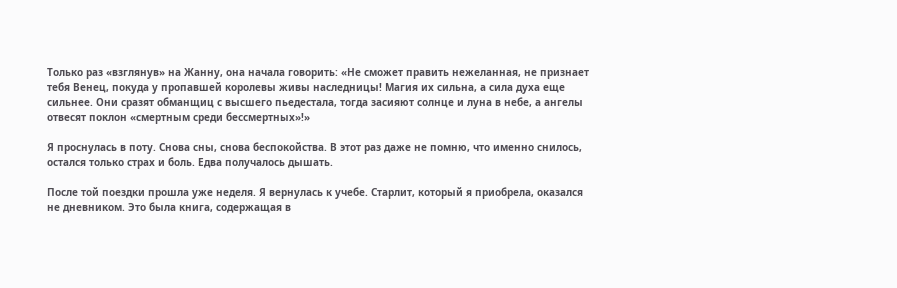Только раз «взглянув» на Жанну, она начала говорить: «Не сможет править нежеланная, не признает тебя Венец, покуда у пропавшей королевы живы наследницы! Магия их сильна, а сила духа еще сильнее. Они сразят обманщиц с высшего пьедестала, тогда засияют солнце и луна в небе, а ангелы отвесят поклон «смертным среди бессмертных»!»

Я проснулась в поту. Снова сны, снова беспокойства. В этот раз даже не помню, что именно снилось, остался только страх и боль. Едва получалось дышать.

После той поездки прошла уже неделя. Я вернулась к учебе. Старлит, который я приобрела, оказался не дневником. Это была книга, содержащая в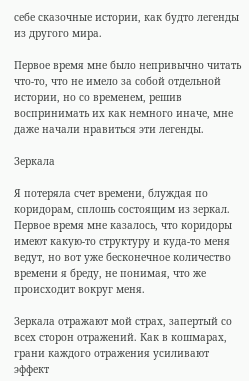себе сказочные истории, как будто легенды из другого мира.

Первое время мне было непривычно читать что-то, что не имело за собой отдельной истории, но со временем, решив воспринимать их как немного иначе, мне даже начали нравиться эти легенды.

Зеркала

Я потеряла счет времени, блуждая по коридорам, сплошь состоящим из зеркал. Первое время мне казалось, что коридоры имеют какую-то структуру и куда-то меня ведут, но вот уже бесконечное количество времени я бреду, не понимая, что же происходит вокруг меня.

Зеркала отражают мой страх, запертый со всех сторон отражений. Как в кошмарах, грани каждого отражения усиливают эффект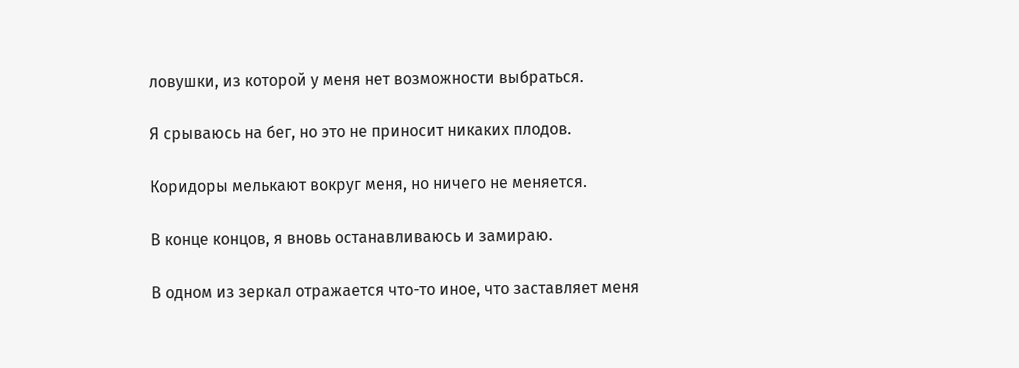ловушки, из которой у меня нет возможности выбраться.

Я срываюсь на бег, но это не приносит никаких плодов.

Коридоры мелькают вокруг меня, но ничего не меняется.

В конце концов, я вновь останавливаюсь и замираю.

В одном из зеркал отражается что-то иное, что заставляет меня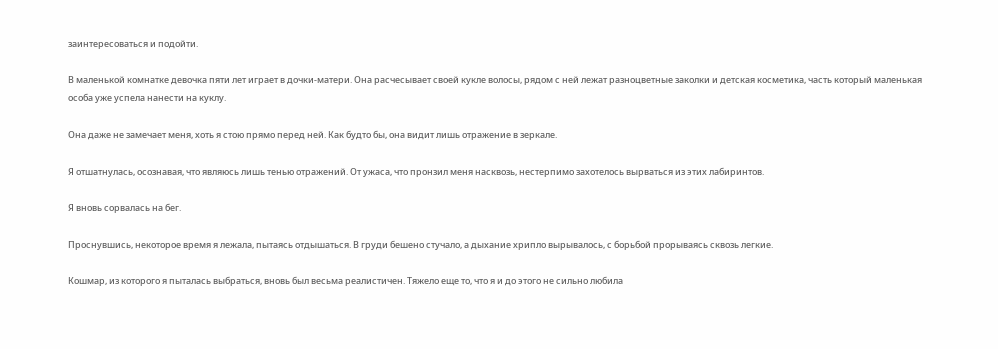заинтересоваться и подойти.

В маленькой комнатке девочка пяти лет играет в дочки-матери. Она расчесывает своей кукле волосы, рядом с ней лежат разноцветные заколки и детская косметика, часть который маленькая особа уже успела нанести на куклу.

Она даже не замечает меня, хоть я стою прямо перед ней. Как будто бы, она видит лишь отражение в зеркале.

Я отшатнулась, осознавая, что являюсь лишь тенью отражений. От ужаса, что пронзил меня насквозь, нестерпимо захотелось вырваться из этих лабиринтов.

Я вновь сорвалась на бег.

Проснувшись, некоторое время я лежала, пытаясь отдышаться. В груди бешено стучало, а дыхание хрипло вырывалось, с борьбой прорываясь сквозь легкие.

Кошмар, из которого я пыталась выбраться, вновь был весьма реалистичен. Тяжело еще то, что я и до этого не сильно любила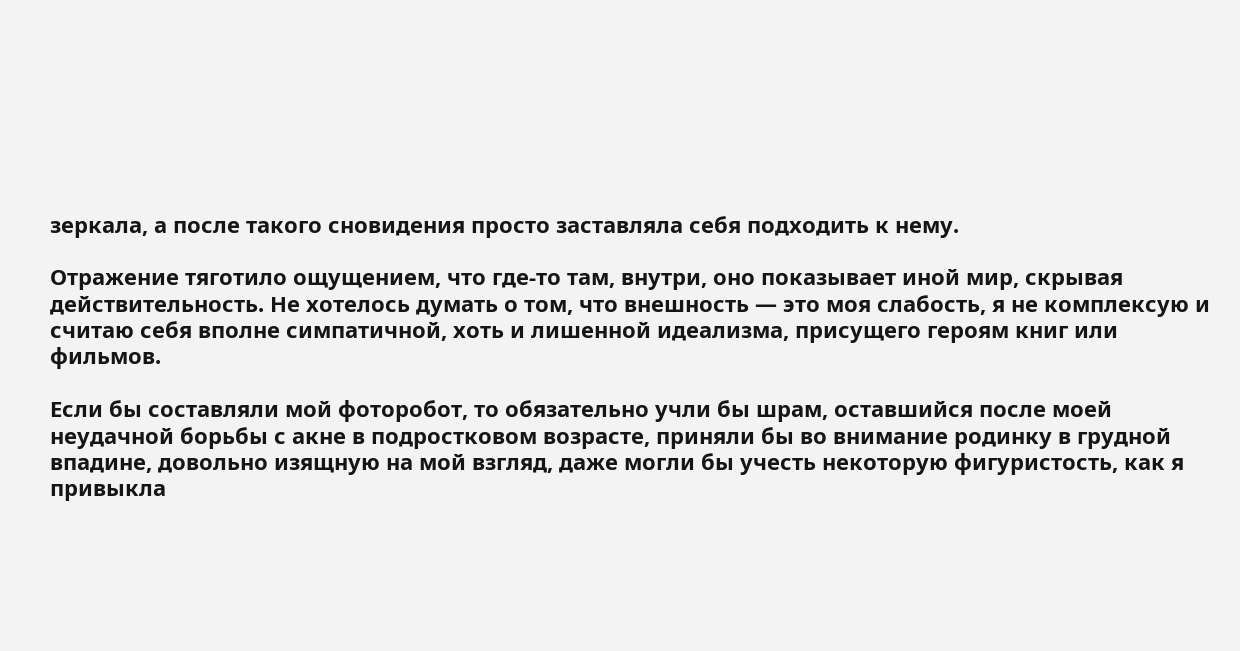зеркала, а после такого сновидения просто заставляла себя подходить к нему.

Отражение тяготило ощущением, что где-то там, внутри, оно показывает иной мир, скрывая действительность. Не хотелось думать о том, что внешность — это моя слабость, я не комплексую и считаю себя вполне симпатичной, хоть и лишенной идеализма, присущего героям книг или фильмов.

Если бы составляли мой фоторобот, то обязательно учли бы шрам, оставшийся после моей неудачной борьбы с акне в подростковом возрасте, приняли бы во внимание родинку в грудной впадине, довольно изящную на мой взгляд, даже могли бы учесть некоторую фигуристость, как я привыкла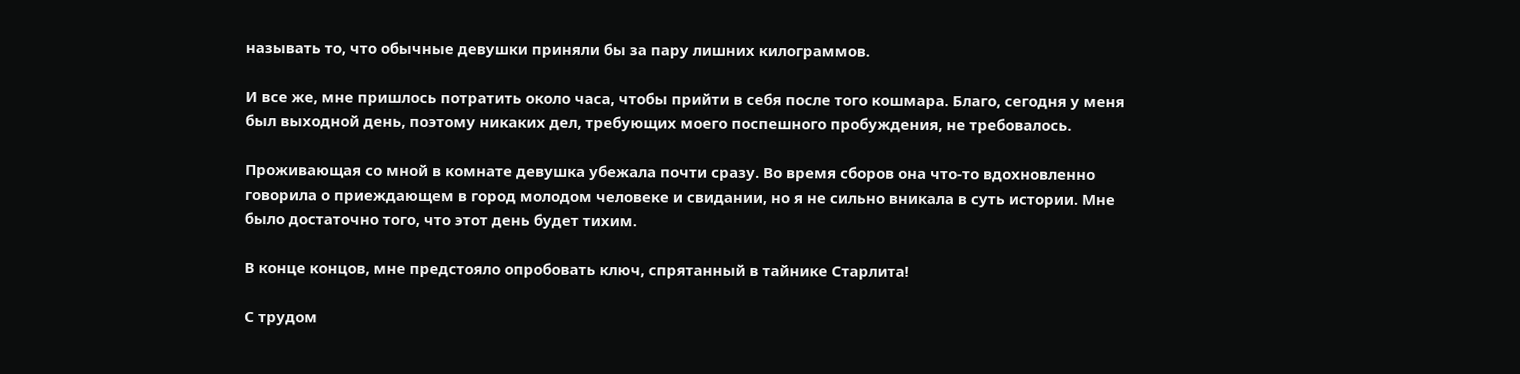называть то, что обычные девушки приняли бы за пару лишних килограммов.

И все же, мне пришлось потратить около часа, чтобы прийти в себя после того кошмара. Благо, сегодня у меня был выходной день, поэтому никаких дел, требующих моего поспешного пробуждения, не требовалось.

Проживающая со мной в комнате девушка убежала почти сразу. Во время сборов она что-то вдохновленно говорила о приеждающем в город молодом человеке и свидании, но я не сильно вникала в суть истории. Мне было достаточно того, что этот день будет тихим.

В конце концов, мне предстояло опробовать ключ, спрятанный в тайнике Старлита!

С трудом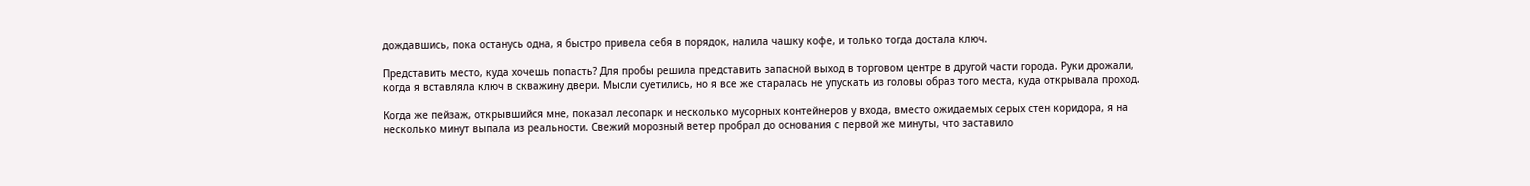дождавшись, пока останусь одна, я быстро привела себя в порядок, налила чашку кофе, и только тогда достала ключ.

Представить место, куда хочешь попасть? Для пробы решила представить запасной выход в торговом центре в другой части города. Руки дрожали, когда я вставляла ключ в скважину двери. Мысли суетились, но я все же старалась не упускать из головы образ того места, куда открывала проход.

Когда же пейзаж, открывшийся мне, показал лесопарк и несколько мусорных контейнеров у входа, вместо ожидаемых серых стен коридора, я на несколько минут выпала из реальности. Свежий морозный ветер пробрал до основания с первой же минуты, что заставило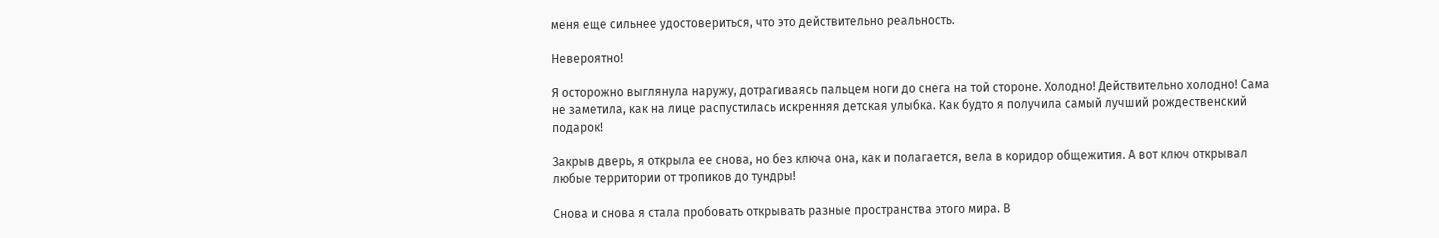меня еще сильнее удостовериться, что это действительно реальность.

Невероятно!

Я осторожно выглянула наружу, дотрагиваясь пальцем ноги до снега на той стороне. Холодно! Действительно холодно! Сама не заметила, как на лице распустилась искренняя детская улыбка. Как будто я получила самый лучший рождественский подарок!

Закрыв дверь, я открыла ее снова, но без ключа она, как и полагается, вела в коридор общежития. А вот ключ открывал любые территории от тропиков до тундры!

Снова и снова я стала пробовать открывать разные пространства этого мира. В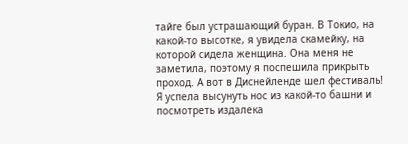тайге был устрашающий буран. В Токио, на какой-то высотке, я увидела скамейку, на которой сидела женщина. Она меня не заметила, поэтому я поспешила прикрыть проход. А вот в Диснейленде шел фестиваль! Я успела высунуть нос из какой-то башни и посмотреть издалека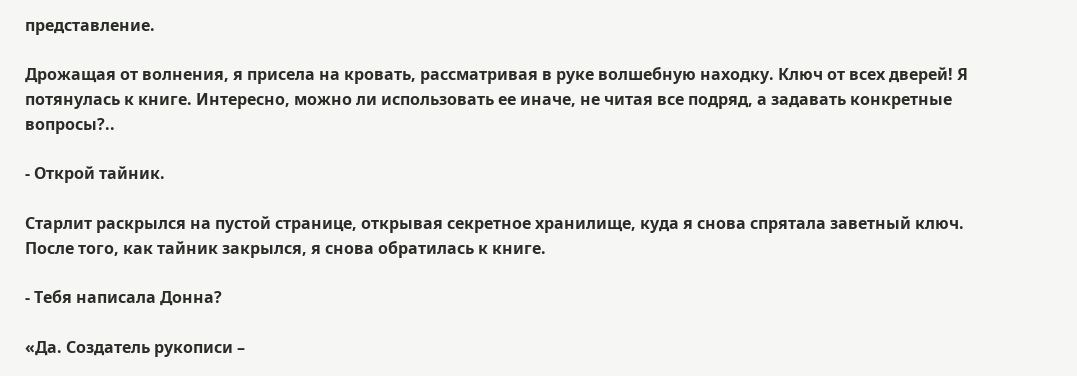представление.

Дрожащая от волнения, я присела на кровать, рассматривая в руке волшебную находку. Ключ от всех дверей! Я потянулась к книге. Интересно, можно ли использовать ее иначе, не читая все подряд, а задавать конкретные вопросы?..

- Открой тайник.

Старлит раскрылся на пустой странице, открывая секретное хранилище, куда я снова спрятала заветный ключ. После того, как тайник закрылся, я снова обратилась к книге.

- Тебя написала Донна?

«Да. Создатель рукописи –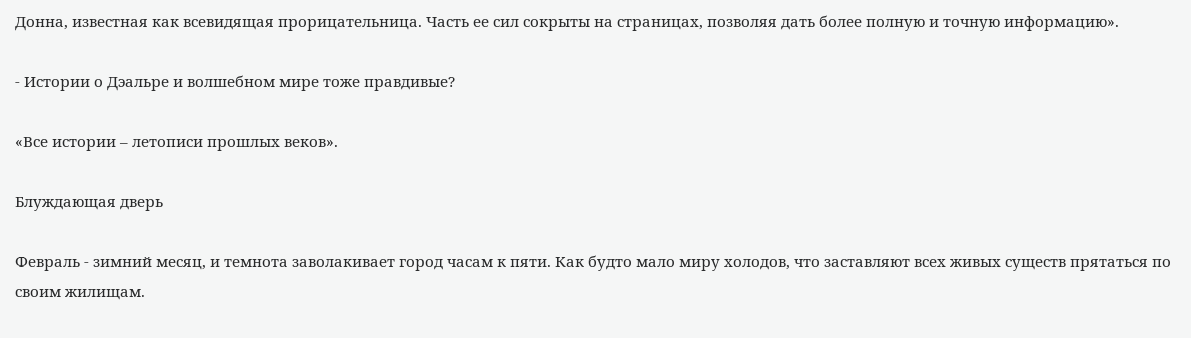Донна, известная как всевидящая прорицательница. Часть ее сил сокрыты на страницах, позволяя дать более полную и точную информацию».

- Истории о Дэальре и волшебном мире тоже правдивые?

«Все истории – летописи прошлых веков».

Блуждающая дверь

Февраль - зимний месяц, и темнота заволакивает город часам к пяти. Как будто мало миру холодов, что заставляют всех живых существ прятаться по своим жилищам.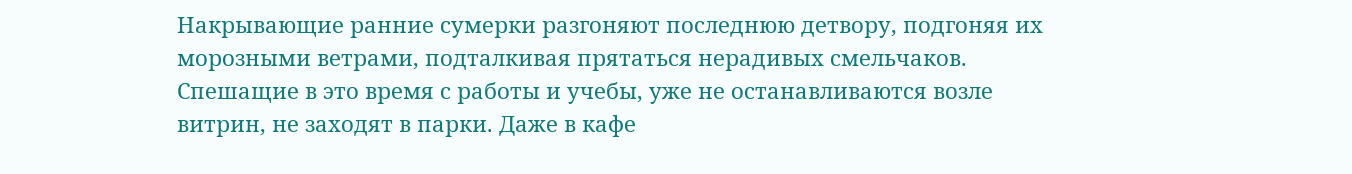Накрывающие ранние сумерки разгоняют последнюю детвору, подгоняя их морозными ветрами, подталкивая прятаться нерадивых смельчаков. Спешащие в это время с работы и учебы, уже не останавливаются возле витрин, не заходят в парки. Даже в кафе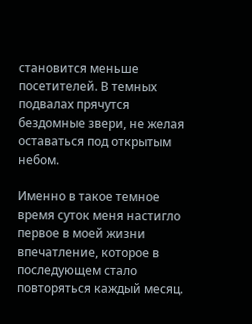становится меньше посетителей. В темных подвалах прячутся бездомные звери, не желая оставаться под открытым небом.

Именно в такое темное время суток меня настигло первое в моей жизни впечатление, которое в последующем стало повторяться каждый месяц.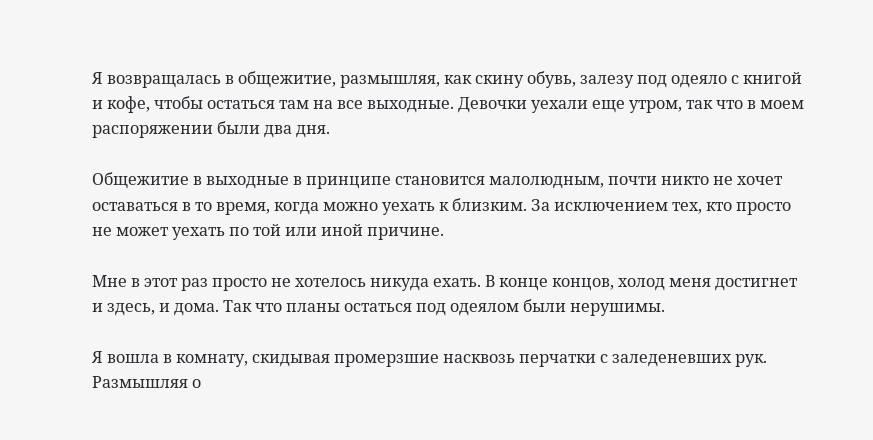Я возвращалась в общежитие, размышляя, как скину обувь, залезу под одеяло с книгой и кофе, чтобы остаться там на все выходные. Девочки уехали еще утром, так что в моем распоряжении были два дня.

Общежитие в выходные в принципе становится малолюдным, почти никто не хочет оставаться в то время, когда можно уехать к близким. За исключением тех, кто просто не может уехать по той или иной причине.

Мне в этот раз просто не хотелось никуда ехать. В конце концов, холод меня достигнет и здесь, и дома. Так что планы остаться под одеялом были нерушимы.

Я вошла в комнату, скидывая промерзшие насквозь перчатки с заледеневших рук. Размышляя о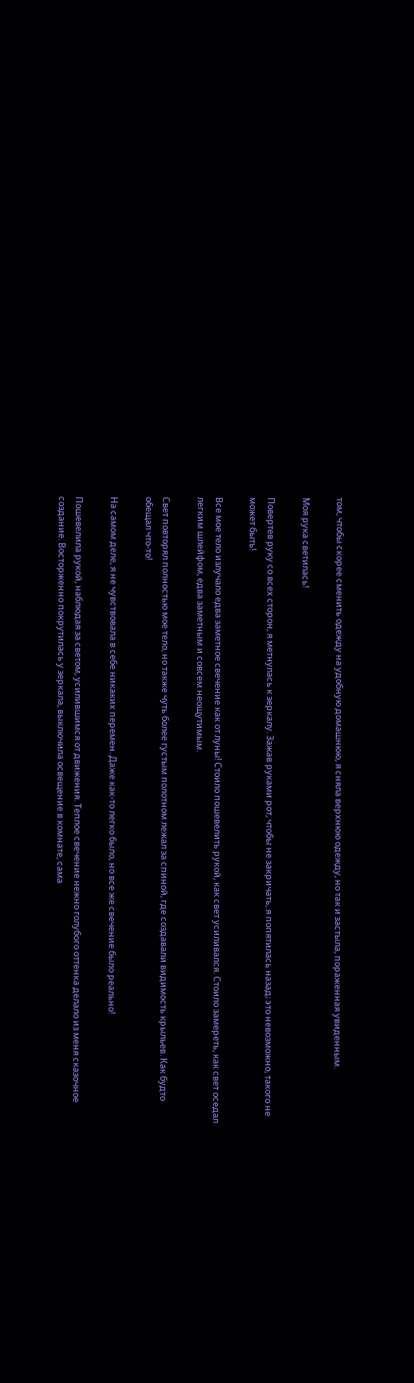том, чтобы скорее сменить одежду на удобную домашнюю, я сняла верхнюю одежду, но так и застыла, пораженная увиденным.

Моя рука светилась!

Повертев руку со всех сторон, я метнулась к зеркалу. Зажав руками рот, чтобы не закричать, я попятилась назад; это невозможно, такого не может быть!

Все мое тело излучало едва заметное свечение как от луны! Стоило пошевелить рукой, как свет усиливался. Стоило замереть, как свет оседал легким шлейфом, едва заметным и совсем неощутимым.

Свет повторял полностью мое тело, но также чуть более густым полотном лежал за спиной, где создавали видимость крыльев. Как будто обещал что-то!

На самом деле, я не чувствовала в себе никаких перемен. Даже как-то легко было, но все же свечение было реально!

Пошевелила рукой, наблюдая за светом, усилившимся от движения. Теплое свечение нежно голубого оттенка делало из меня сказочное создание. Восторженно покрутилась у зеркала, выключила освещение в комнате, сама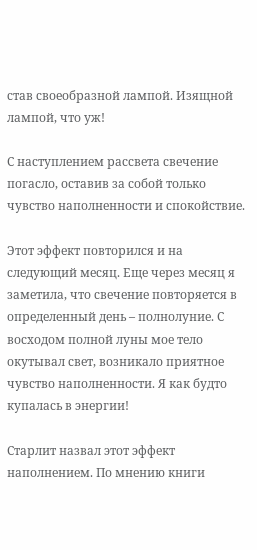став своеобразной лампой. Изящной лампой, что уж!

С наступлением рассвета свечение погасло, оставив за собой только чувство наполненности и спокойствие.

Этот эффект повторился и на следующий месяц. Еще через месяц я заметила, что свечение повторяется в определенный день – полнолуние. С восходом полной луны мое тело окутывал свет, возникало приятное чувство наполненности. Я как будто купалась в энергии!

Старлит назвал этот эффект наполнением. По мнению книги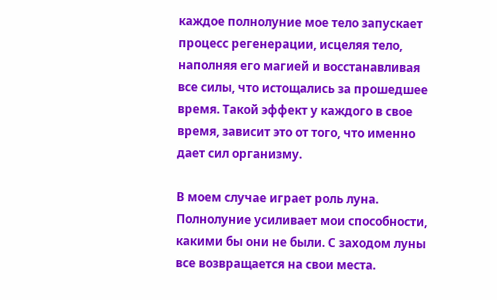каждое полнолуние мое тело запускает процесс регенерации, исцеляя тело, наполняя его магией и восстанавливая все силы, что истощались за прошедшее время. Такой эффект у каждого в свое время, зависит это от того, что именно дает сил организму.

В моем случае играет роль луна. Полнолуние усиливает мои способности, какими бы они не были. С заходом луны все возвращается на свои места.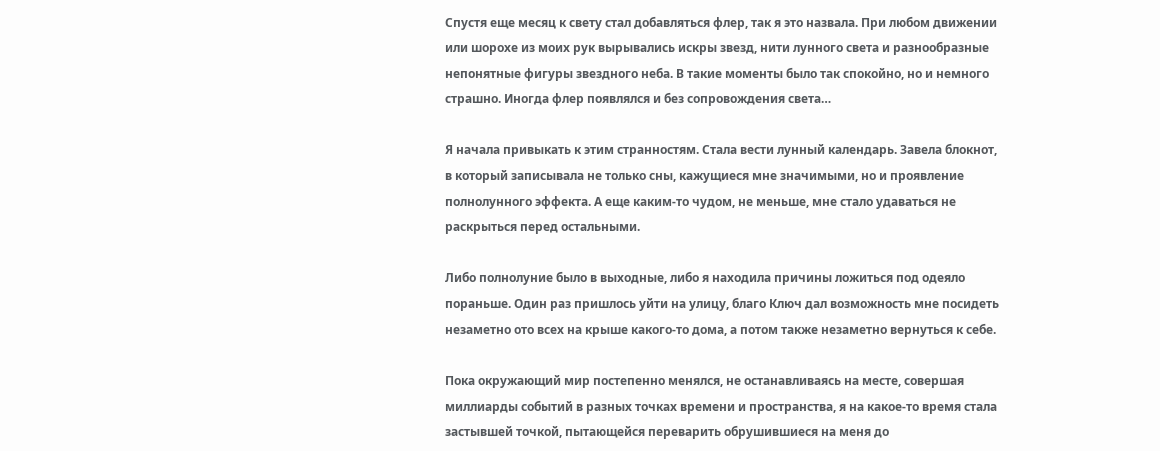Спустя еще месяц к свету стал добавляться флер, так я это назвала. При любом движении или шорохе из моих рук вырывались искры звезд, нити лунного света и разнообразные непонятные фигуры звездного неба. В такие моменты было так спокойно, но и немного страшно. Иногда флер появлялся и без сопровождения света…

Я начала привыкать к этим странностям. Стала вести лунный календарь. Завела блокнот, в который записывала не только сны, кажущиеся мне значимыми, но и проявление полнолунного эффекта. А еще каким-то чудом, не меньше, мне стало удаваться не раскрыться перед остальными.

Либо полнолуние было в выходные, либо я находила причины ложиться под одеяло пораньше. Один раз пришлось уйти на улицу, благо Ключ дал возможность мне посидеть незаметно ото всех на крыше какого-то дома, а потом также незаметно вернуться к себе.

Пока окружающий мир постепенно менялся, не останавливаясь на месте, совершая миллиарды событий в разных точках времени и пространства, я на какое-то время стала застывшей точкой, пытающейся переварить обрушившиеся на меня до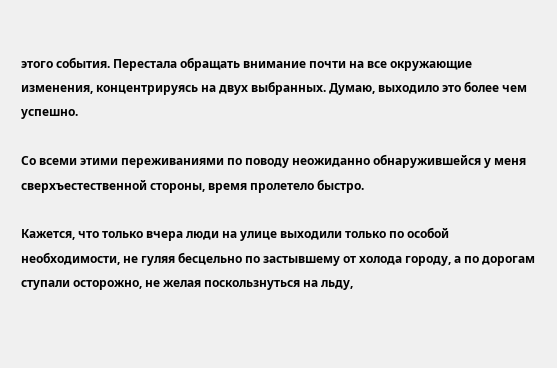этого события. Перестала обращать внимание почти на все окружающие изменения, концентрируясь на двух выбранных. Думаю, выходило это более чем успешно.

Со всеми этими переживаниями по поводу неожиданно обнаружившейся у меня сверхъестественной стороны, время пролетело быстро.

Кажется, что только вчера люди на улице выходили только по особой необходимости, не гуляя бесцельно по застывшему от холода городу, а по дорогам ступали осторожно, не желая поскользнуться на льду,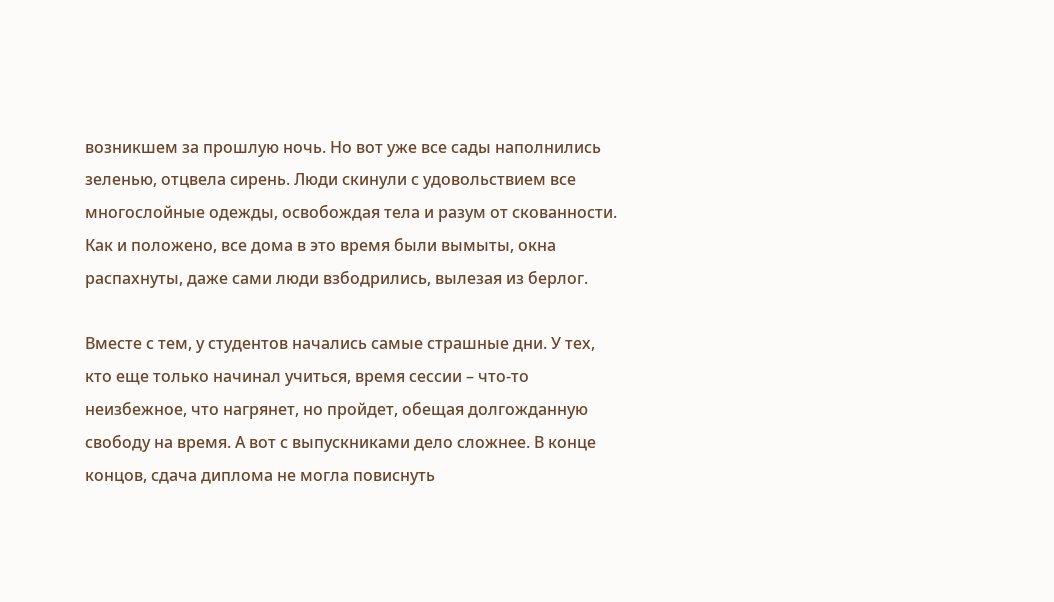возникшем за прошлую ночь. Но вот уже все сады наполнились зеленью, отцвела сирень. Люди скинули с удовольствием все многослойные одежды, освобождая тела и разум от скованности. Как и положено, все дома в это время были вымыты, окна распахнуты, даже сами люди взбодрились, вылезая из берлог.

Вместе с тем, у студентов начались самые страшные дни. У тех, кто еще только начинал учиться, время сессии – что-то неизбежное, что нагрянет, но пройдет, обещая долгожданную свободу на время. А вот с выпускниками дело сложнее. В конце концов, сдача диплома не могла повиснуть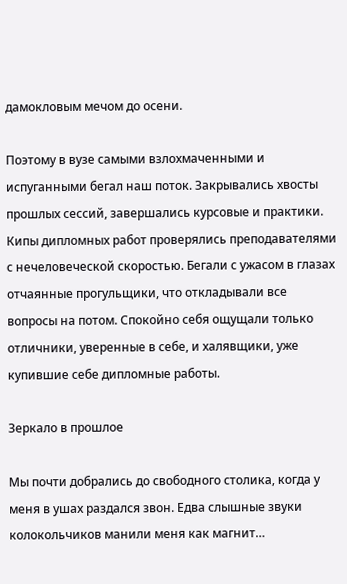дамокловым мечом до осени.

Поэтому в вузе самыми взлохмаченными и испуганными бегал наш поток. Закрывались хвосты прошлых сессий, завершались курсовые и практики. Кипы дипломных работ проверялись преподавателями с нечеловеческой скоростью. Бегали с ужасом в глазах отчаянные прогульщики, что откладывали все вопросы на потом. Спокойно себя ощущали только отличники, уверенные в себе, и халявщики, уже купившие себе дипломные работы.

Зеркало в прошлое

Мы почти добрались до свободного столика, когда у меня в ушах раздался звон. Едва слышные звуки колокольчиков манили меня как магнит…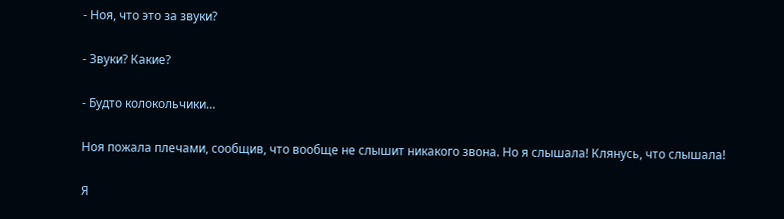- Ноя, что это за звуки?

- Звуки? Какие?

- Будто колокольчики…

Ноя пожала плечами, сообщив, что вообще не слышит никакого звона. Но я слышала! Клянусь, что слышала!

Я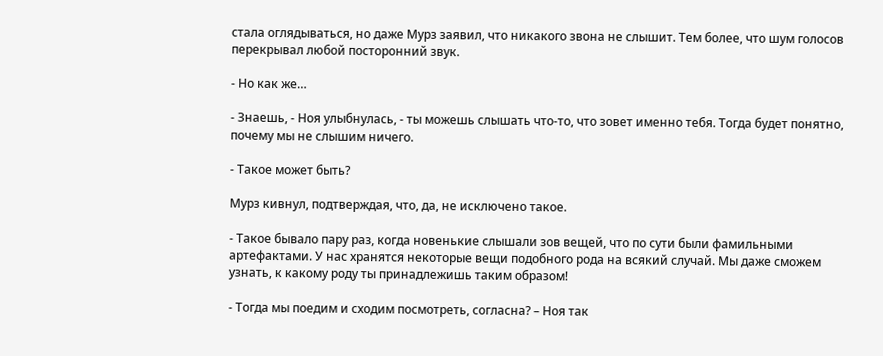стала оглядываться, но даже Мурз заявил, что никакого звона не слышит. Тем более, что шум голосов перекрывал любой посторонний звук.

- Но как же…

- Знаешь, - Ноя улыбнулась, - ты можешь слышать что-то, что зовет именно тебя. Тогда будет понятно, почему мы не слышим ничего.

- Такое может быть?

Мурз кивнул, подтверждая, что, да, не исключено такое.

- Такое бывало пару раз, когда новенькие слышали зов вещей, что по сути были фамильными артефактами. У нас хранятся некоторые вещи подобного рода на всякий случай. Мы даже сможем узнать, к какому роду ты принадлежишь таким образом!

- Тогда мы поедим и сходим посмотреть, согласна? – Ноя так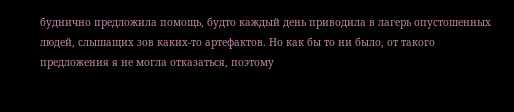буднично предложила помощь, будто каждый день приводила в лагерь опустошенных людей, слышащих зов каких-то артефактов. Но как бы то ни было, от такого предложения я не могла отказаться, поэтому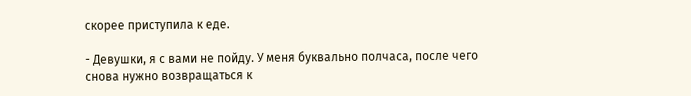скорее приступила к еде.

- Девушки, я с вами не пойду. У меня буквально полчаса, после чего снова нужно возвращаться к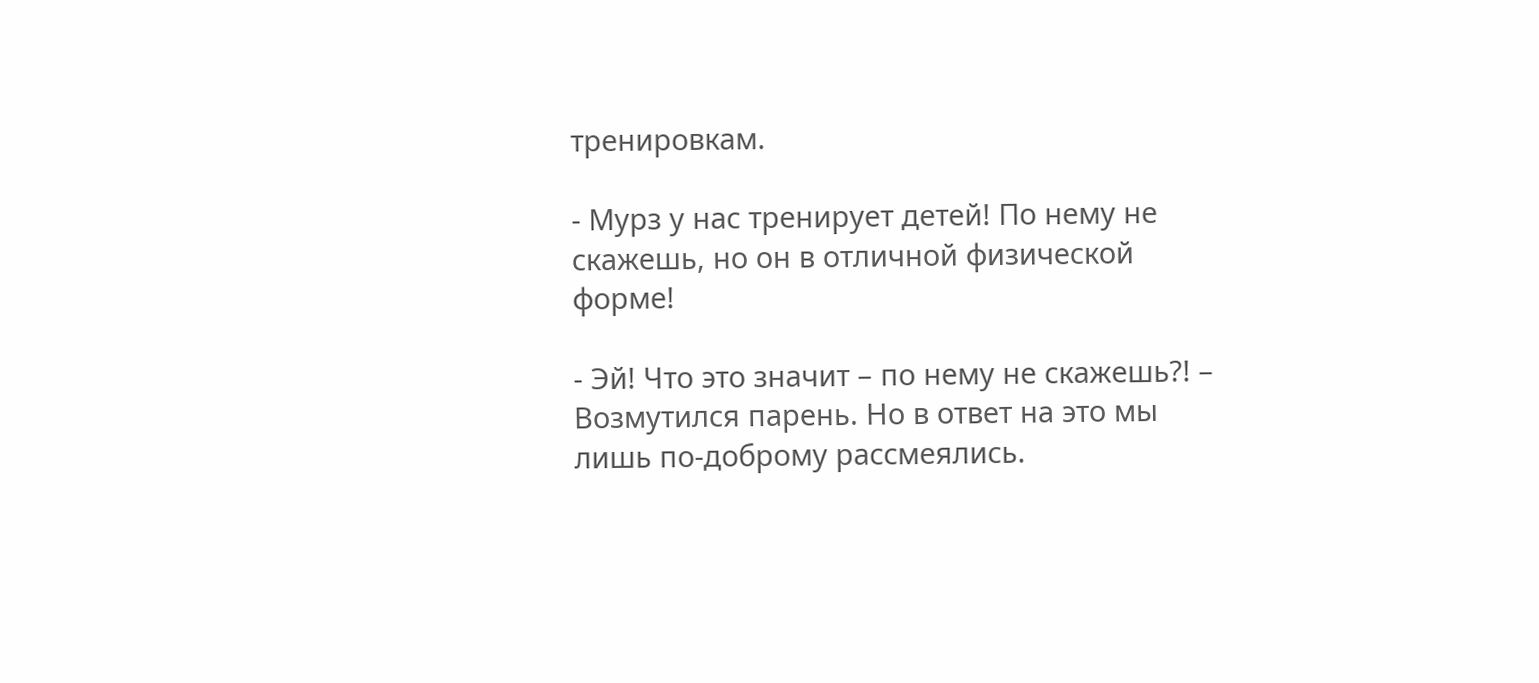тренировкам.

- Мурз у нас тренирует детей! По нему не скажешь, но он в отличной физической форме!

- Эй! Что это значит – по нему не скажешь?! – Возмутился парень. Но в ответ на это мы лишь по-доброму рассмеялись.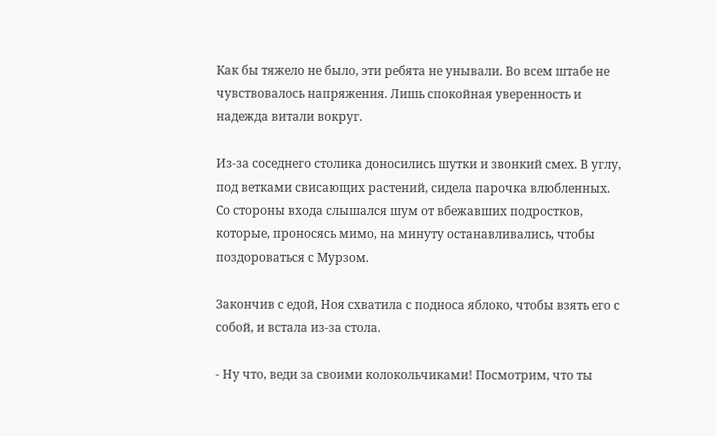Как бы тяжело не было, эти ребята не унывали. Во всем штабе не чувствовалось напряжения. Лишь спокойная уверенность и надежда витали вокруг.

Из-за соседнего столика доносились шутки и звонкий смех. В углу, под ветками свисающих растений, сидела парочка влюбленных. Со стороны входа слышался шум от вбежавших подростков, которые, проносясь мимо, на минуту останавливались, чтобы поздороваться с Мурзом.

Закончив с едой, Ноя схватила с подноса яблоко, чтобы взять его с собой, и встала из-за стола.

- Ну что, веди за своими колокольчиками! Посмотрим, что ты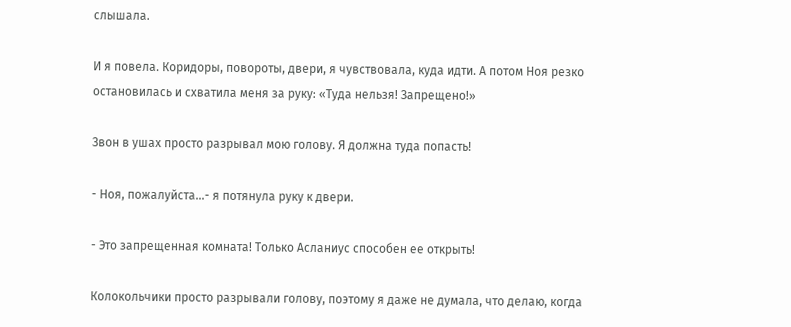слышала.

И я повела. Коридоры, повороты, двери, я чувствовала, куда идти. А потом Ноя резко остановилась и схватила меня за руку: «Туда нельзя! Запрещено!»

Звон в ушах просто разрывал мою голову. Я должна туда попасть!

- Ноя, пожалуйста…- я потянула руку к двери.

- Это запрещенная комната! Только Асланиус способен ее открыть!

Колокольчики просто разрывали голову, поэтому я даже не думала, что делаю, когда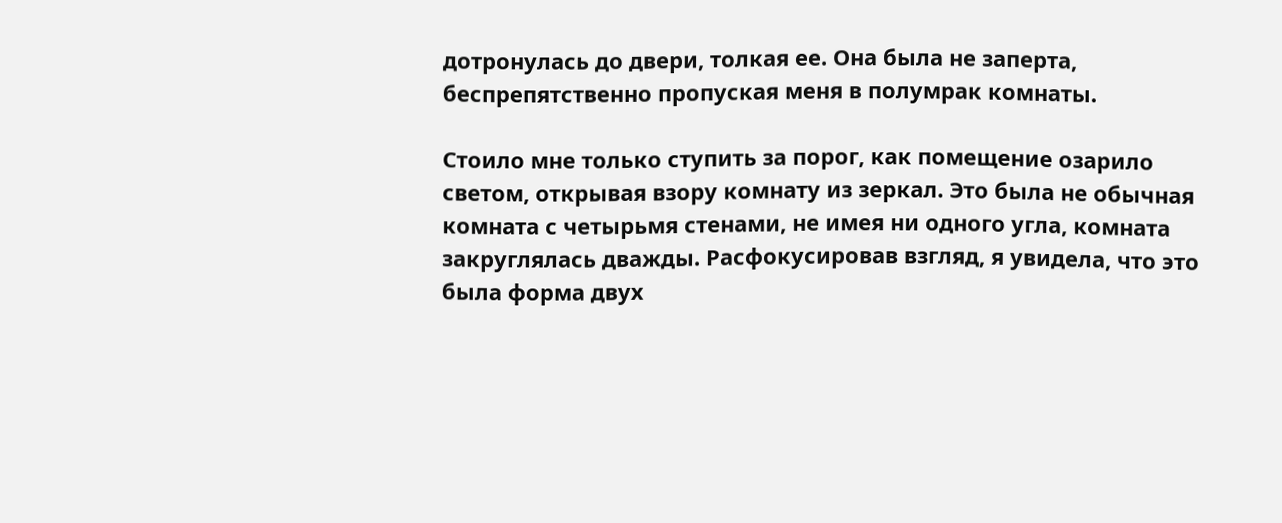дотронулась до двери, толкая ее. Она была не заперта, беспрепятственно пропуская меня в полумрак комнаты.

Стоило мне только ступить за порог, как помещение озарило светом, открывая взору комнату из зеркал. Это была не обычная комната с четырьмя стенами, не имея ни одного угла, комната закруглялась дважды. Расфокусировав взгляд, я увидела, что это была форма двух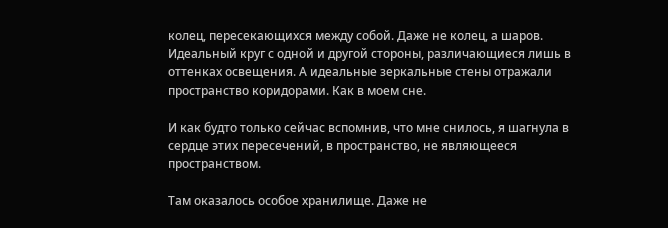колец, пересекающихся между собой. Даже не колец, а шаров. Идеальный круг с одной и другой стороны, различающиеся лишь в оттенках освещения. А идеальные зеркальные стены отражали пространство коридорами. Как в моем сне.

И как будто только сейчас вспомнив, что мне снилось, я шагнула в сердце этих пересечений, в пространство, не являющееся пространством.

Там оказалось особое хранилище. Даже не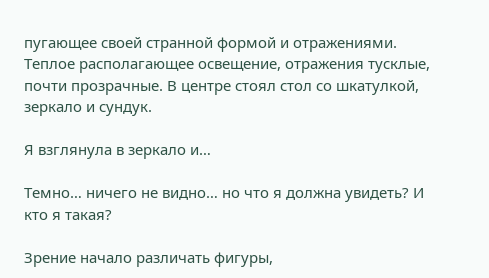пугающее своей странной формой и отражениями. Теплое располагающее освещение, отражения тусклые, почти прозрачные. В центре стоял стол со шкатулкой, зеркало и сундук.

Я взглянула в зеркало и…

Темно… ничего не видно… но что я должна увидеть? И кто я такая?

Зрение начало различать фигуры,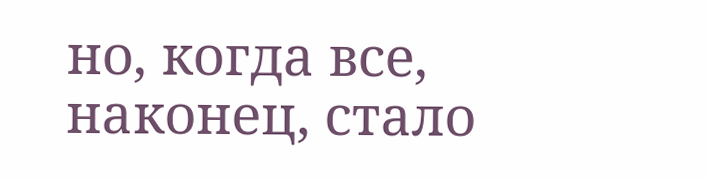но, когда все, наконец, стало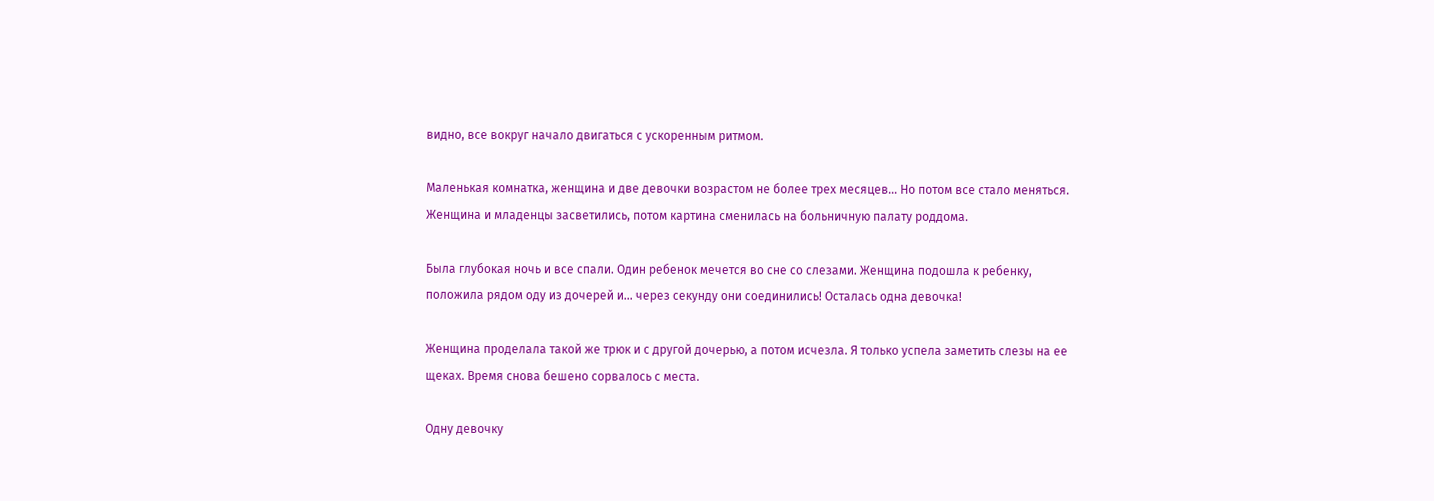видно, все вокруг начало двигаться с ускоренным ритмом.

Маленькая комнатка, женщина и две девочки возрастом не более трех месяцев… Но потом все стало меняться. Женщина и младенцы засветились, потом картина сменилась на больничную палату роддома.

Была глубокая ночь и все спали. Один ребенок мечется во сне со слезами. Женщина подошла к ребенку, положила рядом оду из дочерей и… через секунду они соединились! Осталась одна девочка!

Женщина проделала такой же трюк и с другой дочерью, а потом исчезла. Я только успела заметить слезы на ее щеках. Время снова бешено сорвалось с места.

Одну девочку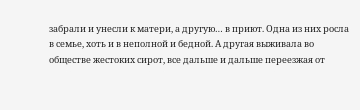забрали и унесли к матери, а другую… в приют. Одна из них росла в семье, хоть и в неполной и бедной. А другая выживала во обществе жестоких сирот, все дальше и дальше переезжая от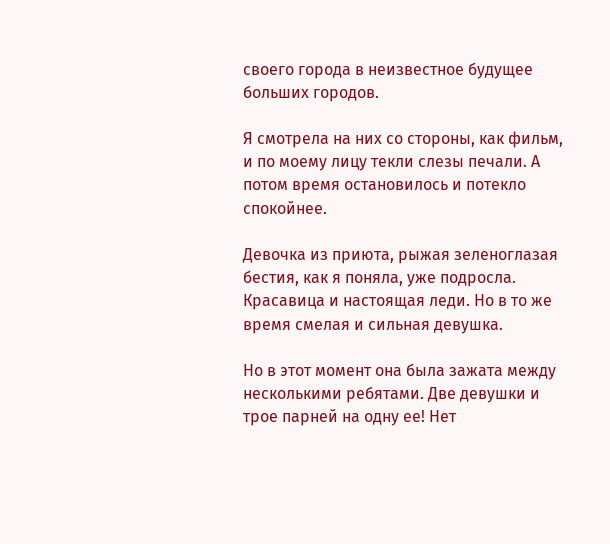своего города в неизвестное будущее больших городов.

Я смотрела на них со стороны, как фильм, и по моему лицу текли слезы печали. А потом время остановилось и потекло спокойнее.

Девочка из приюта, рыжая зеленоглазая бестия, как я поняла, уже подросла. Красавица и настоящая леди. Но в то же время смелая и сильная девушка.

Но в этот момент она была зажата между несколькими ребятами. Две девушки и трое парней на одну ее! Нет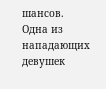шансов. Одна из нападающих девушек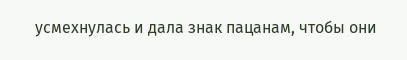усмехнулась и дала знак пацанам, чтобы они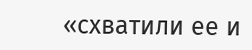«схватили ее и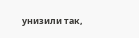унизили так,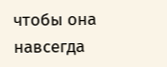чтобы она навсегда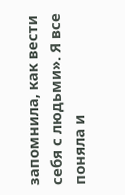запомнила, как вести себя с людьми». Я все поняла и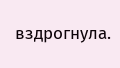вздрогнула.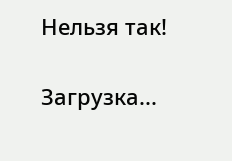Нельзя так!

Загрузка...